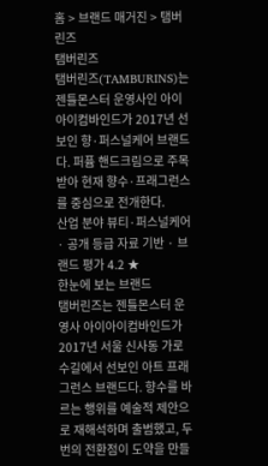홈 > 브랜드 매거진 > 탬버린즈
탬버린즈
탬버린즈(TAMBURINS)는 젠틀몬스터 운영사인 아이아이컴바인드가 2017년 선보인 향·퍼스널케어 브랜드다. 퍼퓸 핸드크림으로 주목받아 현재 향수·프래그런스를 중심으로 전개한다.
산업 분야 뷰티·퍼스널케어 · 공개 등급 자료 기반 · 브랜드 평가 4.2 ★
한눈에 보는 브랜드
탬버린즈는 젠틀몬스터 운영사 아이아이컴바인드가 2017년 서울 신사동 가로수길에서 선보인 아트 프래그런스 브랜드다. 향수를 바르는 행위를 예술적 제안으로 재해석하며 출범했고, 두 번의 전환점이 도약을 만들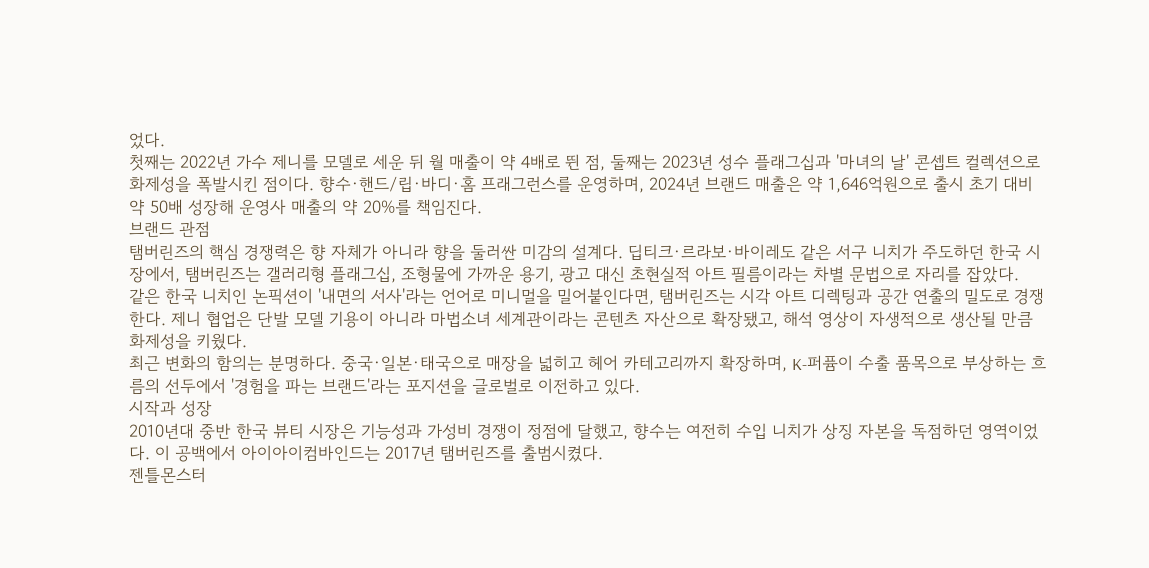었다.
첫째는 2022년 가수 제니를 모델로 세운 뒤 월 매출이 약 4배로 뛴 점, 둘째는 2023년 성수 플래그십과 '마녀의 날' 콘셉트 컬렉션으로 화제성을 폭발시킨 점이다. 향수·핸드/립·바디·홈 프래그런스를 운영하며, 2024년 브랜드 매출은 약 1,646억원으로 출시 초기 대비 약 50배 성장해 운영사 매출의 약 20%를 책임진다.
브랜드 관점
탬버린즈의 핵심 경쟁력은 향 자체가 아니라 향을 둘러싼 미감의 설계다. 딥티크·르라보·바이레도 같은 서구 니치가 주도하던 한국 시장에서, 탬버린즈는 갤러리형 플래그십, 조형물에 가까운 용기, 광고 대신 초현실적 아트 필름이라는 차별 문법으로 자리를 잡았다.
같은 한국 니치인 논픽션이 '내면의 서사'라는 언어로 미니멀을 밀어붙인다면, 탬버린즈는 시각 아트 디렉팅과 공간 연출의 밀도로 경쟁한다. 제니 협업은 단발 모델 기용이 아니라 마법소녀 세계관이라는 콘텐츠 자산으로 확장됐고, 해석 영상이 자생적으로 생산될 만큼 화제성을 키웠다.
최근 변화의 함의는 분명하다. 중국·일본·태국으로 매장을 넓히고 헤어 카테고리까지 확장하며, K-퍼퓸이 수출 품목으로 부상하는 흐름의 선두에서 '경험을 파는 브랜드'라는 포지션을 글로벌로 이전하고 있다.
시작과 성장
2010년대 중반 한국 뷰티 시장은 기능성과 가성비 경쟁이 정점에 달했고, 향수는 여전히 수입 니치가 상징 자본을 독점하던 영역이었다. 이 공백에서 아이아이컴바인드는 2017년 탬버린즈를 출범시켰다.
젠틀몬스터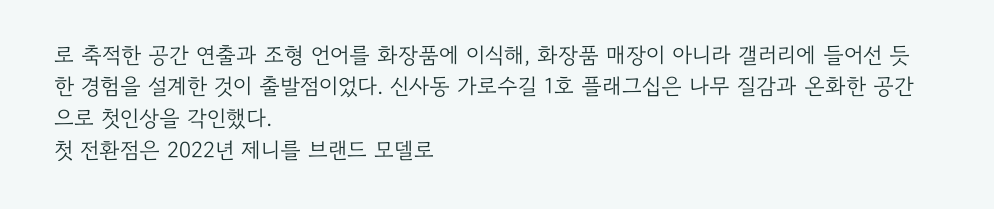로 축적한 공간 연출과 조형 언어를 화장품에 이식해, 화장품 매장이 아니라 갤러리에 들어선 듯한 경험을 설계한 것이 출발점이었다. 신사동 가로수길 1호 플래그십은 나무 질감과 온화한 공간으로 첫인상을 각인했다.
첫 전환점은 2022년 제니를 브랜드 모델로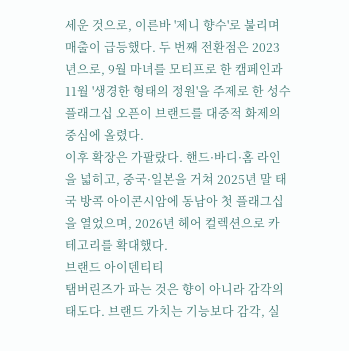세운 것으로, 이른바 '제니 향수'로 불리며 매출이 급등했다. 두 번째 전환점은 2023년으로, 9월 마녀를 모티프로 한 캠페인과 11월 '생경한 형태의 정원'을 주제로 한 성수 플래그십 오픈이 브랜드를 대중적 화제의 중심에 올렸다.
이후 확장은 가팔랐다. 핸드·바디·홈 라인을 넓히고, 중국·일본을 거쳐 2025년 말 태국 방콕 아이콘시암에 동남아 첫 플래그십을 열었으며, 2026년 헤어 컬렉션으로 카테고리를 확대했다.
브랜드 아이덴티티
탬버린즈가 파는 것은 향이 아니라 감각의 태도다. 브랜드 가치는 기능보다 감각, 실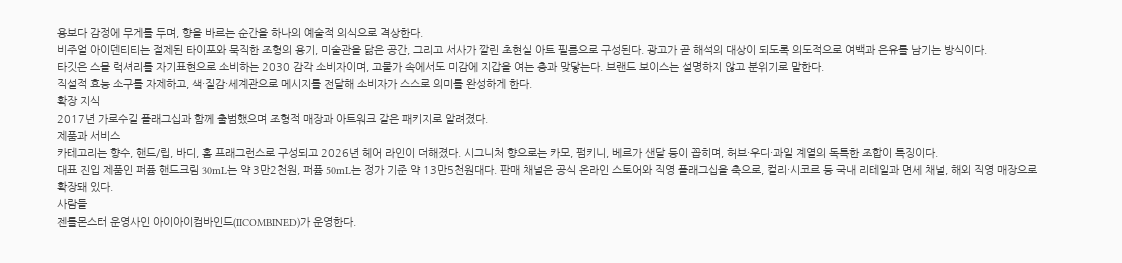용보다 감정에 무게를 두며, 향을 바르는 순간을 하나의 예술적 의식으로 격상한다.
비주얼 아이덴티티는 절제된 타이포와 묵직한 조형의 용기, 미술관을 닮은 공간, 그리고 서사가 깔린 초현실 아트 필름으로 구성된다. 광고가 곧 해석의 대상이 되도록 의도적으로 여백과 은유를 남기는 방식이다.
타깃은 스몰 럭셔리를 자기표현으로 소비하는 2030 감각 소비자이며, 고물가 속에서도 미감에 지갑을 여는 층과 맞닿는다. 브랜드 보이스는 설명하지 않고 분위기로 말한다.
직설적 효능 소구를 자제하고, 색·질감·세계관으로 메시지를 전달해 소비자가 스스로 의미를 완성하게 한다.
확장 지식
2017년 가로수길 플래그십과 함께 출범했으며 조형적 매장과 아트워크 같은 패키지로 알려졌다.
제품과 서비스
카테고리는 향수, 핸드/립, 바디, 홈 프래그런스로 구성되고 2026년 헤어 라인이 더해졌다. 시그니처 향으로는 카모, 펌키니, 베르가 샌달 등이 꼽히며, 허브·우디·과일 계열의 독특한 조합이 특징이다.
대표 진입 제품인 퍼퓸 핸드크림 30mL는 약 3만2천원, 퍼퓸 50mL는 정가 기준 약 13만5천원대다. 판매 채널은 공식 온라인 스토어와 직영 플래그십을 축으로, 컬리·시코르 등 국내 리테일과 면세 채널, 해외 직영 매장으로 확장돼 있다.
사람들
젠틀몬스터 운영사인 아이아이컴바인드(IICOMBINED)가 운영한다.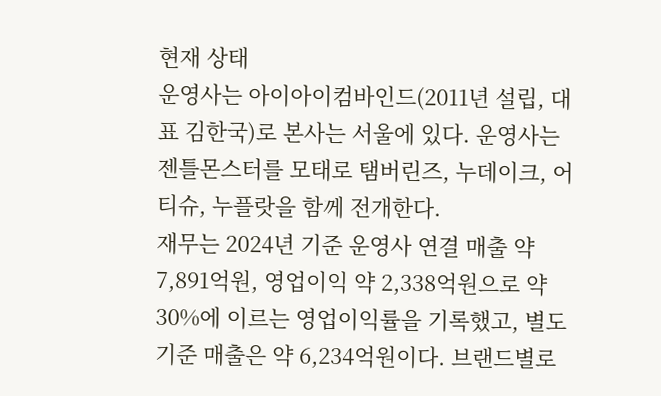현재 상태
운영사는 아이아이컴바인드(2011년 설립, 대표 김한국)로 본사는 서울에 있다. 운영사는 젠틀몬스터를 모태로 탬버린즈, 누데이크, 어티슈, 누플랏을 함께 전개한다.
재무는 2024년 기준 운영사 연결 매출 약 7,891억원, 영업이익 약 2,338억원으로 약 30%에 이르는 영업이익률을 기록했고, 별도 기준 매출은 약 6,234억원이다. 브랜드별로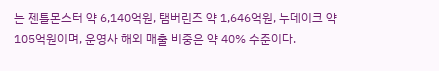는 젠틀몬스터 약 6,140억원, 탬버린즈 약 1,646억원, 누데이크 약 105억원이며, 운영사 해외 매출 비중은 약 40% 수준이다.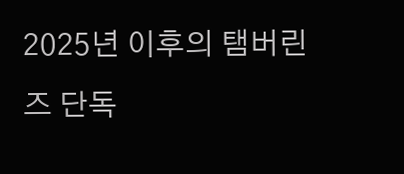2025년 이후의 탬버린즈 단독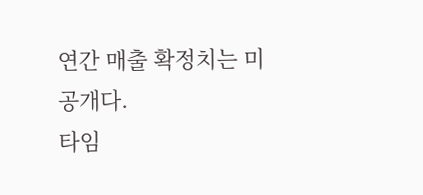연간 매출 확정치는 미공개다.
타임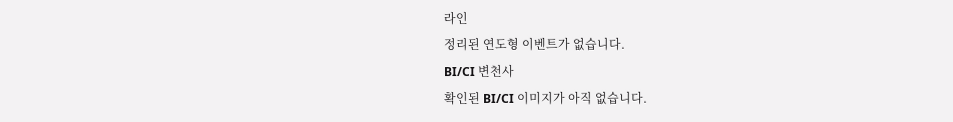라인
정리된 연도형 이벤트가 없습니다.
BI/CI 변천사
확인된 BI/CI 이미지가 아직 없습니다.